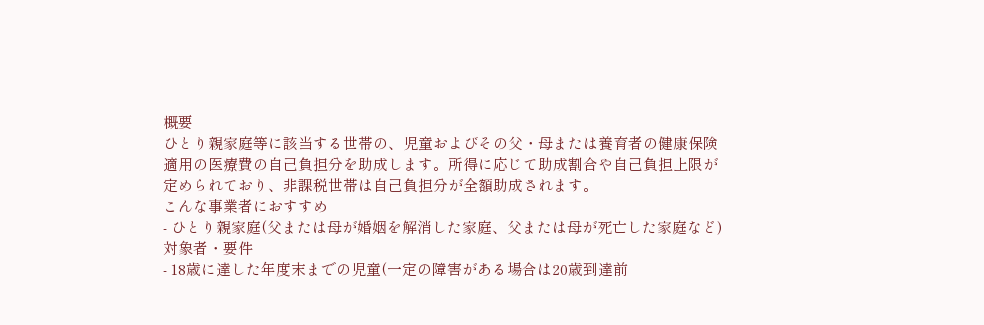概要
ひとり親家庭等に該当する世帯の、児童およびその父・母または養育者の健康保険適用の医療費の自己負担分を助成します。所得に応じて助成割合や自己負担上限が定められており、非課税世帯は自己負担分が全額助成されます。
こんな事業者におすすめ
- ひとり親家庭(父または母が婚姻を解消した家庭、父または母が死亡した家庭など)
対象者・要件
- 18歳に達した年度末までの児童(一定の障害がある場合は20歳到達前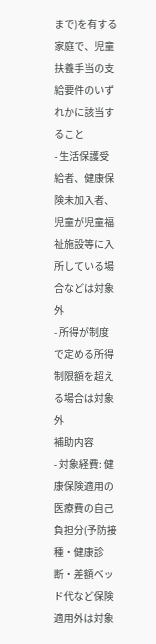まで)を有する家庭で、児童扶養手当の支給要件のいずれかに該当すること
- 生活保護受給者、健康保険未加入者、児童が児童福祉施設等に入所している場合などは対象外
- 所得が制度で定める所得制限額を超える場合は対象外
補助内容
- 対象経費: 健康保険適用の医療費の自己負担分(予防接種・健康診断・差額ベッド代など保険適用外は対象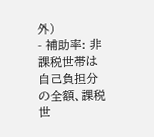外)
- 補助率: 非課税世帯は自己負担分の全額、課税世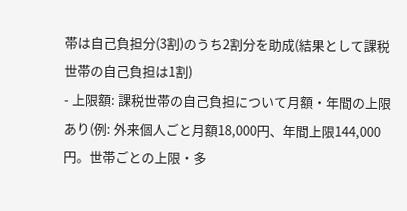帯は自己負担分(3割)のうち2割分を助成(結果として課税世帯の自己負担は1割)
- 上限額: 課税世帯の自己負担について月額・年間の上限あり(例: 外来個人ごと月額18,000円、年間上限144,000円。世帯ごとの上限・多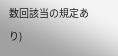数回該当の規定あり)